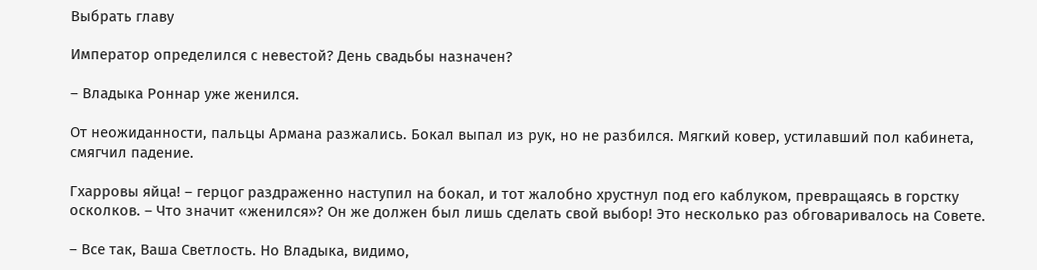Выбрать главу

Император определился с невестой? День свадьбы назначен?

– Владыка Роннар уже женился.

От неожиданности, пальцы Армана разжались. Бокал выпал из рук, но не разбился. Мягкий ковер, устилавший пол кабинета, смягчил падение.

Гхарровы яйца! – герцог раздраженно наступил на бокал, и тот жалобно хрустнул под его каблуком, превращаясь в горстку осколков. – Что значит «женился»? Он же должен был лишь сделать свой выбор! Это несколько раз обговаривалось на Совете.

– Все так, Ваша Светлость. Но Владыка, видимо,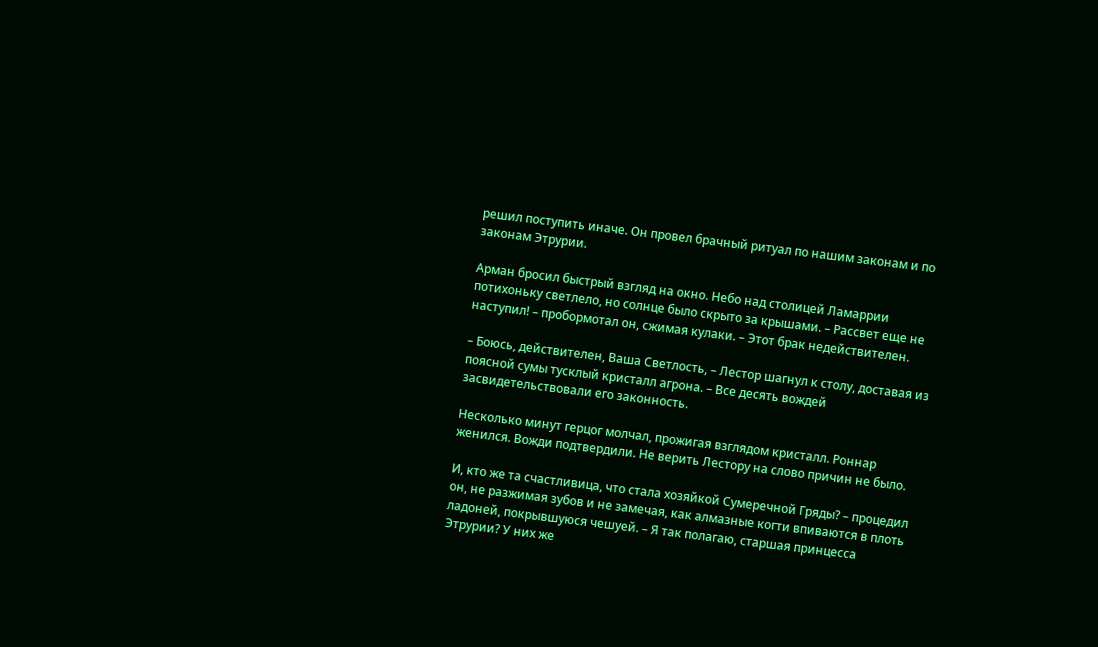решил поступить иначе. Он провел брачный ритуал по нашим законам и по законам Этрурии.

Арман бросил быстрый взгляд на окно. Небо над столицей Ламаррии потихоньку светлело, но солнце было скрыто за крышами. – Рассвет еще не наступил! – пробормотал он, сжимая кулаки. – Этот брак недействителен.

– Боюсь, действителен, Ваша Светлость, – Лестор шагнул к столу, доставая из поясной сумы тусклый кристалл агрона. – Все десять вождей засвидетельствовали его законность.

Несколько минут герцог молчал, прожигая взглядом кристалл. Роннар женился. Вожди подтвердили. Не верить Лестору на слово причин не было.

И, кто же та счастливица, что стала хозяйкой Сумеречной Гряды? – процедил он, не разжимая зубов и не замечая, как алмазные когти впиваются в плоть ладоней, покрывшуюся чешуей. – Я так полагаю, старшая принцесса Этрурии? У них же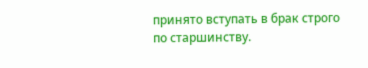принято вступать в брак строго по старшинству.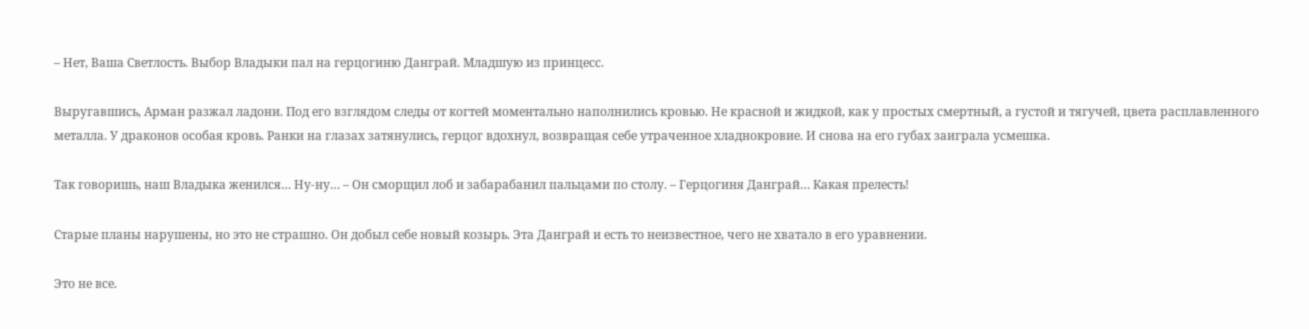– Нет, Ваша Светлость. Выбор Владыки пал на герцогиню Данграй. Младшую из принцесс.

Выругавшись, Арман разжал ладони. Под его взглядом следы от когтей моментально наполнились кровью. Не красной и жидкой, как у простых смертный, а густой и тягучей, цвета расплавленного металла. У драконов особая кровь. Ранки на глазах затянулись, герцог вдохнул, возвращая себе утраченное хладнокровие. И снова на его губах заиграла усмешка.

Так говоришь, наш Владыка женился… Ну-ну… – Он сморщил лоб и забарабанил пальцами по столу. – Герцогиня Данграй… Какая прелесть!

Старые планы нарушены, но это не страшно. Он добыл себе новый козырь. Эта Данграй и есть то неизвестное, чего не хватало в его уравнении.

Это не все.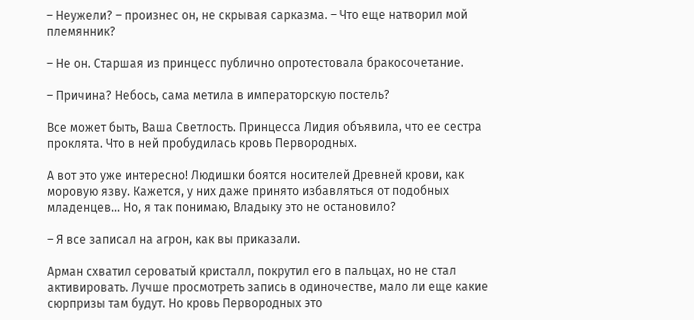– Неужели? – произнес он, не скрывая сарказма. – Что еще натворил мой племянник?

– Не он. Старшая из принцесс публично опротестовала бракосочетание.

– Причина? Небось, сама метила в императорскую постель?

Все может быть, Ваша Светлость. Принцесса Лидия объявила, что ее сестра проклята. Что в ней пробудилась кровь Первородных.

А вот это уже интересно! Людишки боятся носителей Древней крови, как моровую язву. Кажется, у них даже принято избавляться от подобных младенцев… Но, я так понимаю, Владыку это не остановило?

– Я все записал на агрон, как вы приказали.

Арман схватил сероватый кристалл, покрутил его в пальцах, но не стал активировать. Лучше просмотреть запись в одиночестве, мало ли еще какие сюрпризы там будут. Но кровь Первородных это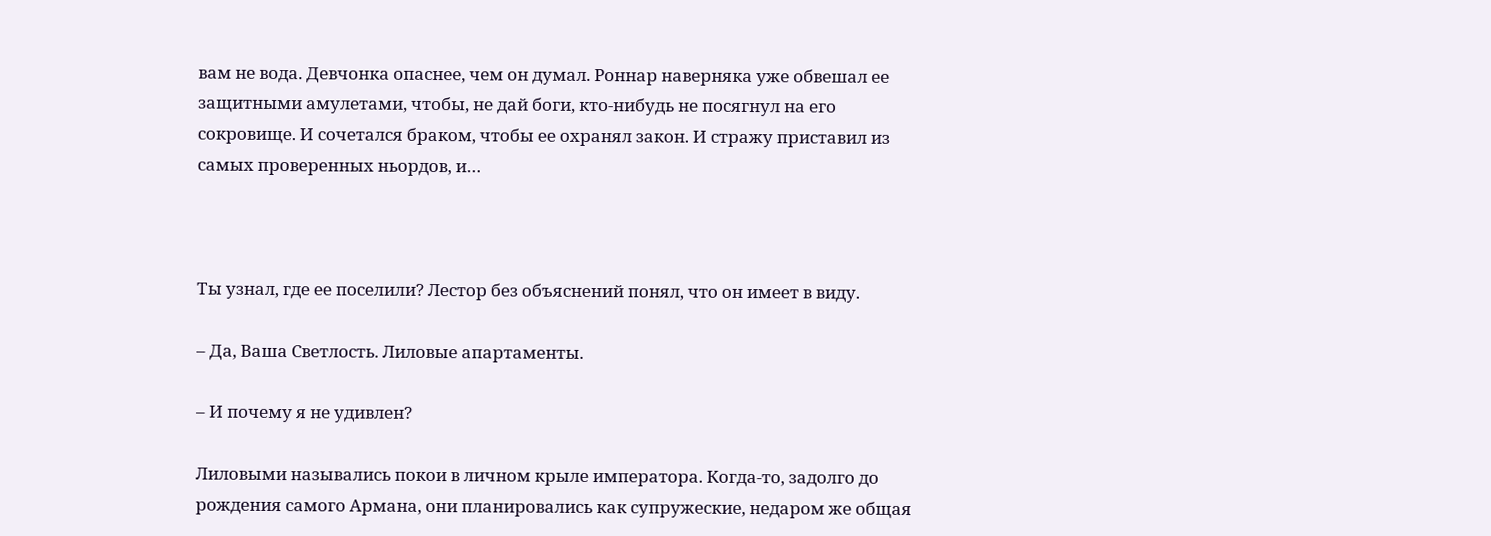вам не вода. Девчонка опаснее, чем он думал. Роннар наверняка уже обвешал ее защитными амулетами, чтобы, не дай боги, кто-нибудь не посягнул на его сокровище. И сочетался браком, чтобы ее охранял закон. И стражу приставил из самых проверенных ньордов, и…



Ты узнал, где ее поселили? Лестор без объяснений понял, что он имеет в виду.

– Да, Ваша Светлость. Лиловые апартаменты.

– И почему я не удивлен?

Лиловыми назывались покои в личном крыле императора. Когда-то, задолго до рождения самого Армана, они планировались как супружеские, недаром же общая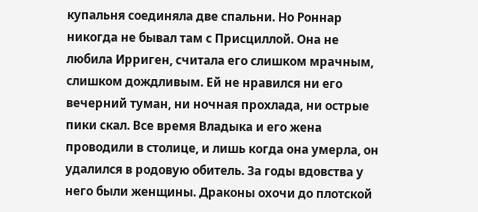купальня соединяла две спальни. Но Роннар никогда не бывал там с Присциллой. Она не любила Ирриген, считала его слишком мрачным, слишком дождливым. Ей не нравился ни его вечерний туман, ни ночная прохлада, ни острые пики скал. Все время Владыка и его жена проводили в столице, и лишь когда она умерла, он удалился в родовую обитель. За годы вдовства у него были женщины. Драконы охочи до плотской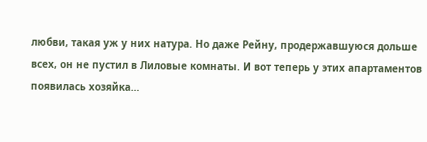любви, такая уж у них натура. Но даже Рейну, продержавшуюся дольше всех, он не пустил в Лиловые комнаты. И вот теперь у этих апартаментов появилась хозяйка…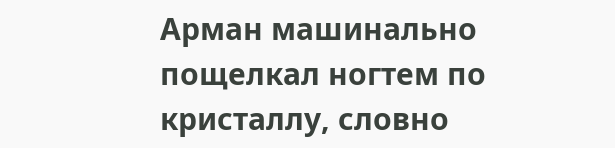Арман машинально пощелкал ногтем по кристаллу, словно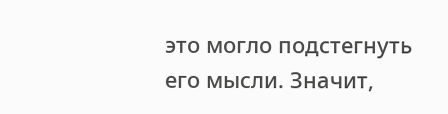это могло подстегнуть его мысли. Значит,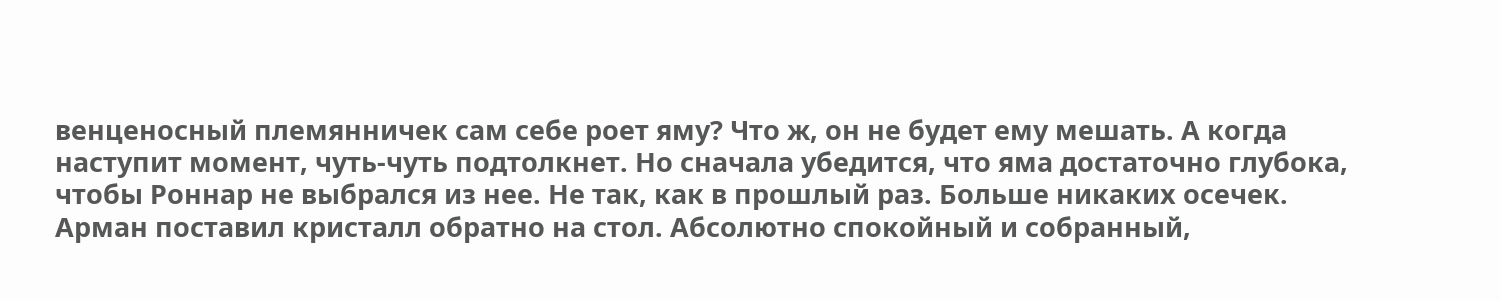венценосный племянничек сам себе роет яму? Что ж, он не будет ему мешать. А когда наступит момент, чуть-чуть подтолкнет. Но сначала убедится, что яма достаточно глубока, чтобы Роннар не выбрался из нее. Не так, как в прошлый раз. Больше никаких осечек. Арман поставил кристалл обратно на стол. Абсолютно спокойный и собранный,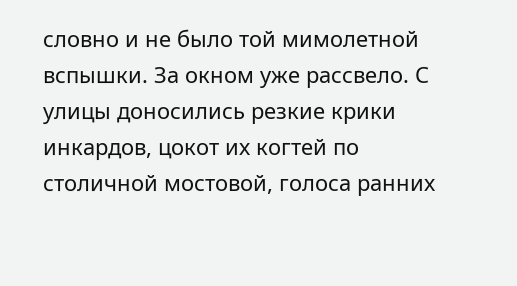словно и не было той мимолетной вспышки. За окном уже рассвело. С улицы доносились резкие крики инкардов, цокот их когтей по столичной мостовой, голоса ранних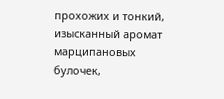прохожих и тонкий, изысканный аромат марципановых булочек,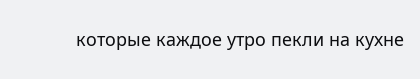которые каждое утро пекли на кухне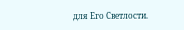для Его Светлости.